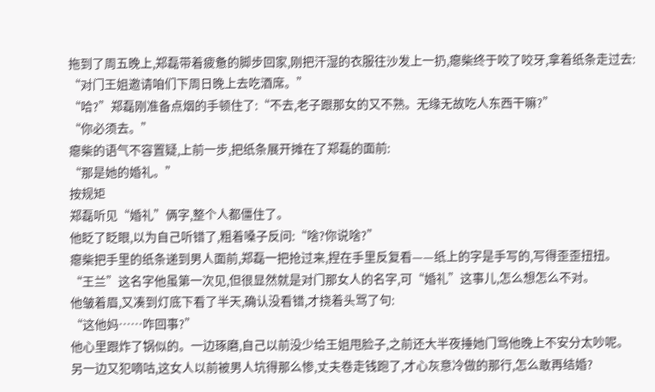拖到了周五晚上,郑磊带着疲惫的脚步回家,刚把汗湿的衣服往沙发上一扔,瘪柴终于咬了咬牙,拿着纸条走过去:
“对门王姐邀请咱们下周日晚上去吃酒席。”
“哈?”郑磊刚准备点烟的手顿住了:“不去,老子跟那女的又不熟。无缘无故吃人东西干嘛?”
“你必须去。”
瘪柴的语气不容置疑,上前一步,把纸条展开摊在了郑磊的面前:
“那是她的婚礼。”
按规矩
郑磊听见“婚礼”俩字,整个人都僵住了。
他眨了眨眼,以为自己听错了,粗着嗓子反问:“啥?你说啥?”
瘪柴把手里的纸条递到男人面前,郑磊一把抢过来,捏在手里反复看——纸上的字是手写的,写得歪歪扭扭。
“王兰”这名字他虽第一次见,但很显然就是对门那女人的名字,可“婚礼”这事儿,怎么想怎么不对。
他皱着眉,又凑到灯底下看了半天,确认没看错,才挠着头骂了句:
“这他妈……咋回事?”
他心里跟炸了锅似的。一边琢磨,自己以前没少给王姐甩脸子,之前还大半夜捶她门骂他晚上不安分太吵呢。
另一边又犯嘀咕,这女人以前被男人坑得那么惨,丈夫卷走钱跑了,才心灰意冷做的那行,怎么敢再结婚?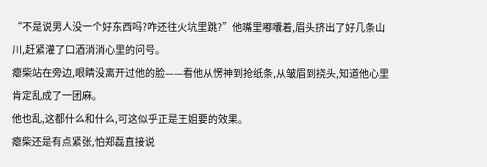“不是说男人没一个好东西吗?咋还往火坑里跳?”他嘴里嘟囔着,眉头挤出了好几条山川,赶紧灌了口酒消消心里的问号。
瘪柴站在旁边,眼睛没离开过他的脸——看他从愣神到抢纸条,从皱眉到挠头,知道他心里肯定乱成了一团麻。
他也乱,这都什么和什么,可这似乎正是王姐要的效果。
瘪柴还是有点紧张,怕郑磊直接说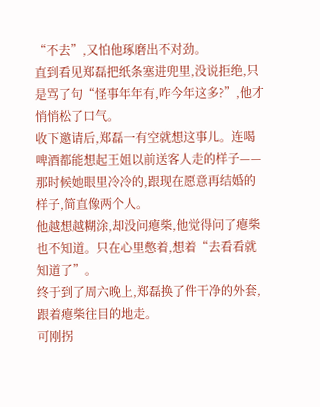“不去”,又怕他琢磨出不对劲。
直到看见郑磊把纸条塞进兜里,没说拒绝,只是骂了句“怪事年年有,咋今年这多?”,他才悄悄松了口气。
收下邀请后,郑磊一有空就想这事儿。连喝啤酒都能想起王姐以前送客人走的样子——
那时候她眼里冷冷的,跟现在愿意再结婚的样子,简直像两个人。
他越想越糊涂,却没问瘪柴,他觉得问了瘪柴也不知道。只在心里憋着,想着“去看看就知道了”。
终于到了周六晚上,郑磊换了件干净的外套,跟着瘪柴往目的地走。
可刚拐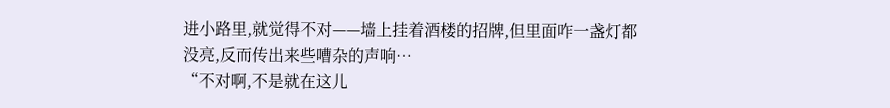进小路里,就觉得不对——墙上挂着酒楼的招牌,但里面咋一盏灯都没亮,反而传出来些嘈杂的声响…
“不对啊,不是就在这儿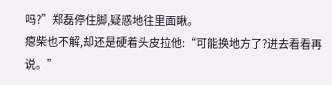吗?”郑磊停住脚,疑惑地往里面瞅。
瘪柴也不解,却还是硬着头皮拉他:“可能换地方了?进去看看再说。”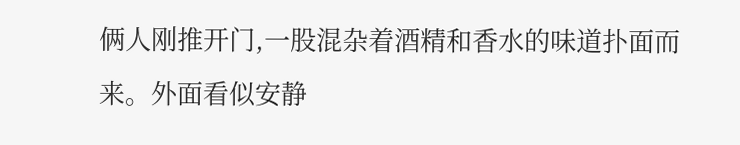俩人刚推开门,一股混杂着酒精和香水的味道扑面而来。外面看似安静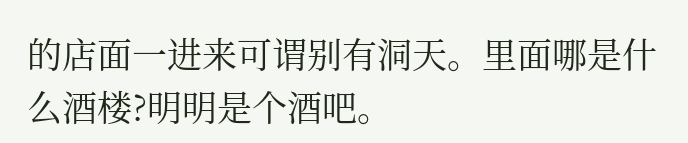的店面一进来可谓别有洞天。里面哪是什么酒楼?明明是个酒吧。